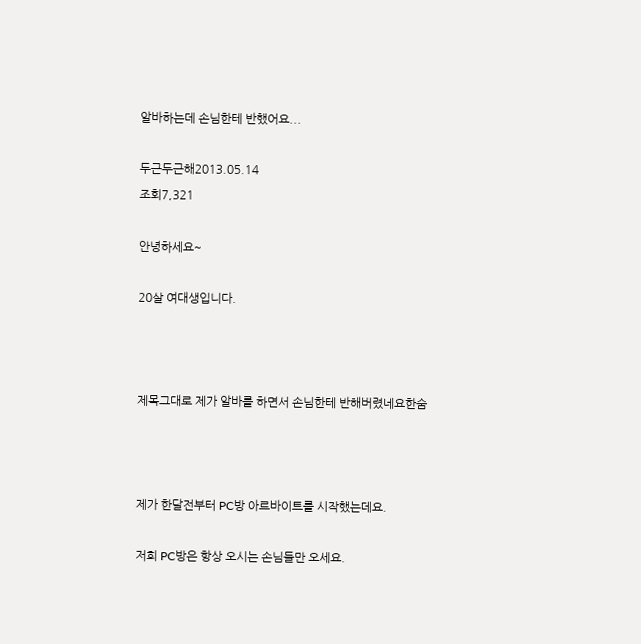알바하는데 손님한테 반했어요...

두근두근해2013.05.14
조회7,321

안녕하세요~

20살 여대생입니다.



제목그대로 제가 알바를 하면서 손님한테 반해버렸네요한숨



제가 한달전부터 PC방 아르바이트를 시작했는데요.

저희 PC방은 항상 오시는 손님들만 오세요.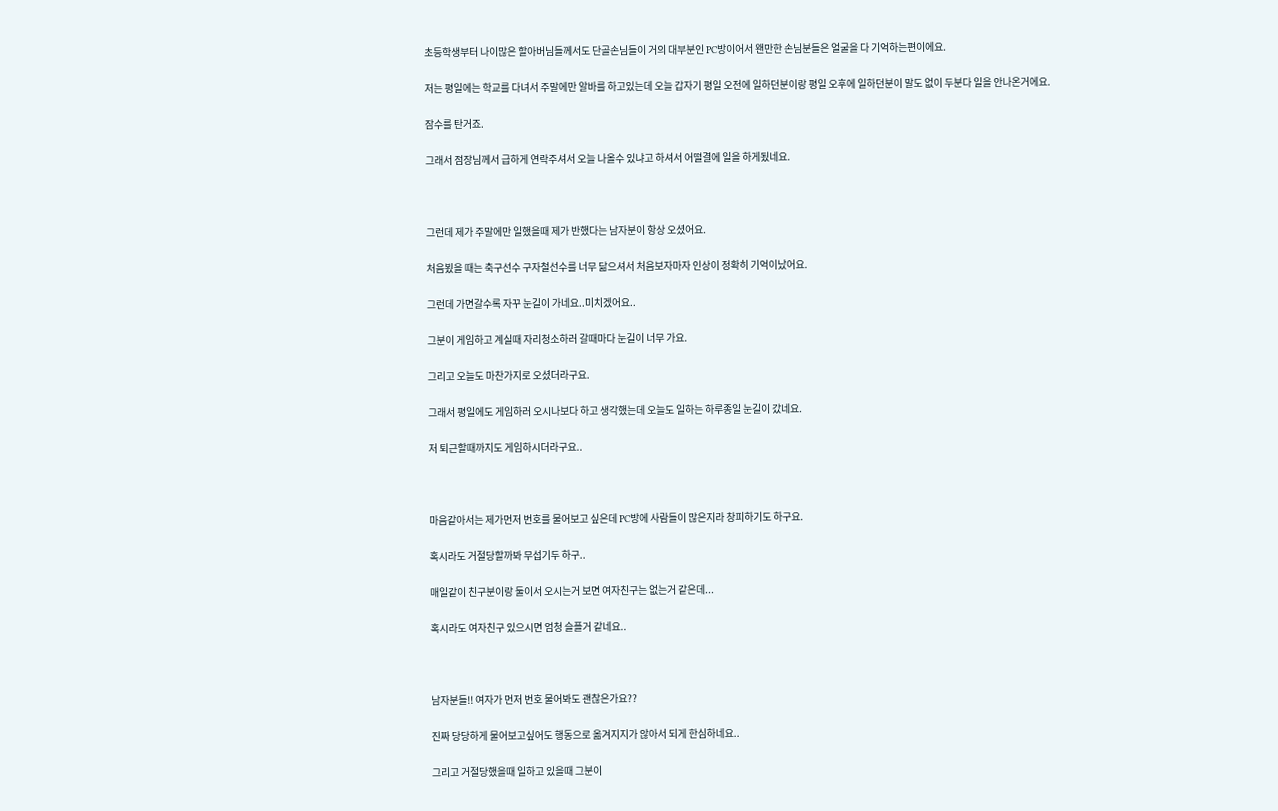초등학생부터 나이많은 할아버님들께서도 단골손님들이 거의 대부분인 PC방이어서 왠만한 손님분들은 얼굴을 다 기억하는편이에요.

저는 평일에는 학교를 다녀서 주말에만 알바를 하고있는데 오늘 갑자기 평일 오전에 일하던분이랑 평일 오후에 일하던분이 말도 없이 두분다 일을 안나온거에요.

잠수를 탄거죠.

그래서 점장님께서 급하게 연락주셔서 오늘 나올수 있냐고 하셔서 어떨결에 일을 하게됬네요.



그런데 제가 주말에만 일했을때 제가 반했다는 남자분이 항상 오셨어요.

처음뵜을 때는 축구선수 구자철선수를 너무 닮으셔서 처음보자마자 인상이 정확히 기억이났어요.

그런데 가면갈수록 자꾸 눈길이 가네요..미치겠어요..

그분이 게임하고 계실때 자리청소하러 갈때마다 눈길이 너무 가요.

그리고 오늘도 마찬가지로 오셨더라구요.

그래서 평일에도 게임하러 오시나보다 하고 생각했는데 오늘도 일하는 하루종일 눈길이 갔네요.

저 퇴근할때까지도 게임하시더라구요..



마음같아서는 제가먼저 번호를 물어보고 싶은데 PC방에 사람들이 많은지라 창피하기도 하구요.

혹시라도 거절당할까봐 무섭기두 하구..

매일같이 친구분이랑 둘이서 오시는거 보면 여자친구는 없는거 같은데...

혹시라도 여자친구 있으시면 엄청 슬플거 같네요..



남자분들!! 여자가 먼저 번호 물어봐도 괜찮은가요??

진짜 당당하게 물어보고싶어도 행동으로 옮겨지지가 않아서 되게 한심하네요..

그리고 거절당했을때 일하고 있을때 그분이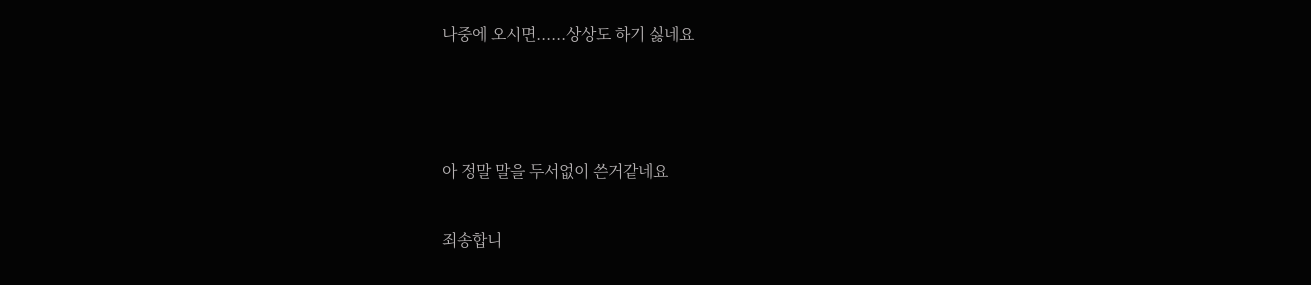나중에 오시면......상상도 하기 싫네요



아 정말 말을 두서없이 쓴거같네요

죄송합니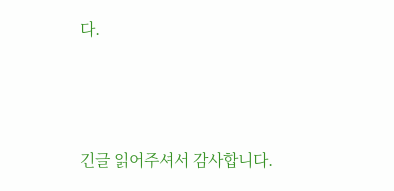다.



긴글 읽어주셔서 감사합니다.